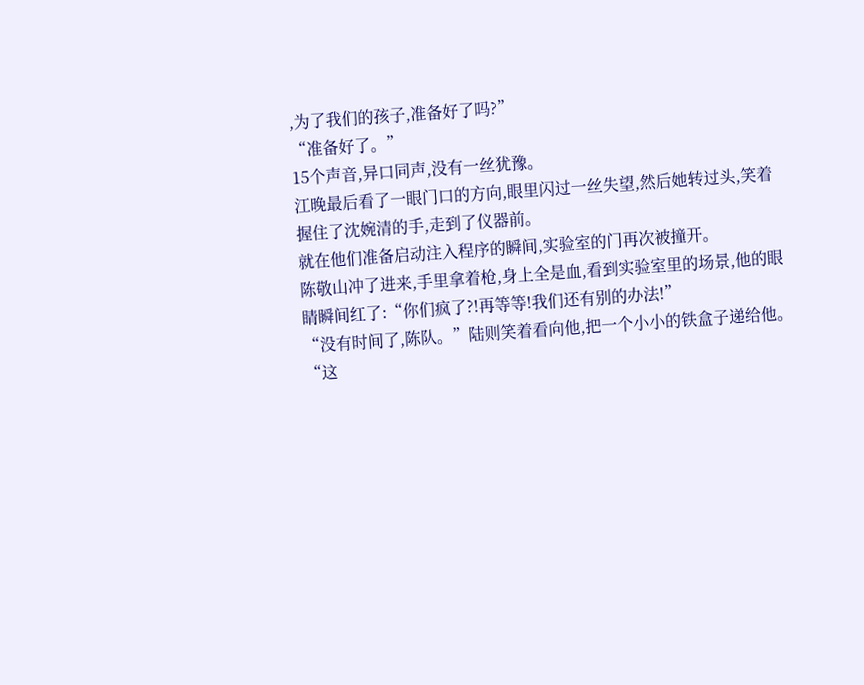,为了我们的孩子,准备好了吗?”
“准备好了。”
15个声音,异口同声,没有一丝犹豫。
江晚最后看了一眼门口的方向,眼里闪过一丝失望,然后她转过头,笑着握住了沈婉清的手,走到了仪器前。
就在他们准备启动注入程序的瞬间,实验室的门再次被撞开。
陈敬山冲了进来,手里拿着枪,身上全是血,看到实验室里的场景,他的眼睛瞬间红了:“你们疯了?!再等等!我们还有别的办法!”
“没有时间了,陈队。”陆则笑着看向他,把一个小小的铁盒子递给他。
“这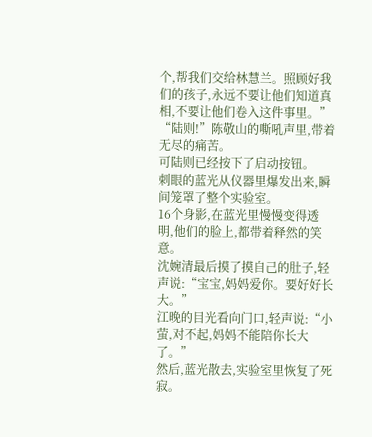个,帮我们交给林慧兰。照顾好我们的孩子,永远不要让他们知道真相,不要让他们卷入这件事里。”
“陆则!”陈敬山的嘶吼声里,带着无尽的痛苦。
可陆则已经按下了启动按钮。
刺眼的蓝光从仪器里爆发出来,瞬间笼罩了整个实验室。
16个身影,在蓝光里慢慢变得透明,他们的脸上,都带着释然的笑意。
沈婉清最后摸了摸自己的肚子,轻声说:“宝宝,妈妈爱你。要好好长大。”
江晚的目光看向门口,轻声说:“小萤,对不起,妈妈不能陪你长大了。”
然后,蓝光散去,实验室里恢复了死寂。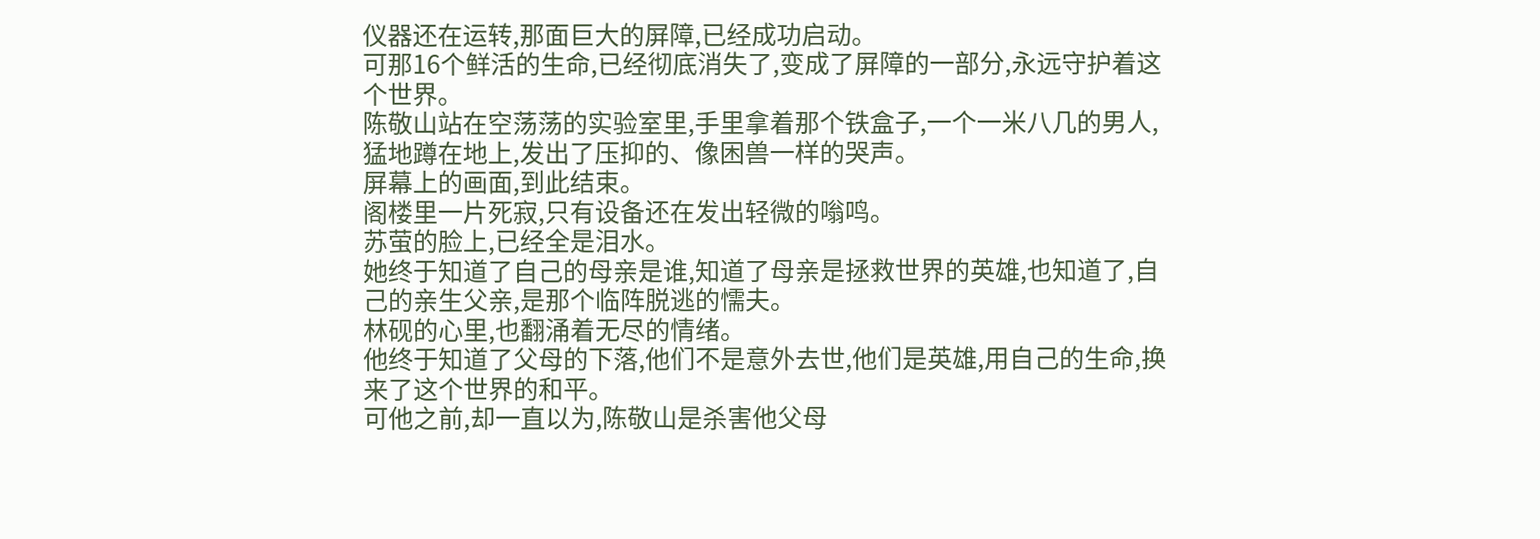仪器还在运转,那面巨大的屏障,已经成功启动。
可那16个鲜活的生命,已经彻底消失了,变成了屏障的一部分,永远守护着这个世界。
陈敬山站在空荡荡的实验室里,手里拿着那个铁盒子,一个一米八几的男人,猛地蹲在地上,发出了压抑的、像困兽一样的哭声。
屏幕上的画面,到此结束。
阁楼里一片死寂,只有设备还在发出轻微的嗡鸣。
苏萤的脸上,已经全是泪水。
她终于知道了自己的母亲是谁,知道了母亲是拯救世界的英雄,也知道了,自己的亲生父亲,是那个临阵脱逃的懦夫。
林砚的心里,也翻涌着无尽的情绪。
他终于知道了父母的下落,他们不是意外去世,他们是英雄,用自己的生命,换来了这个世界的和平。
可他之前,却一直以为,陈敬山是杀害他父母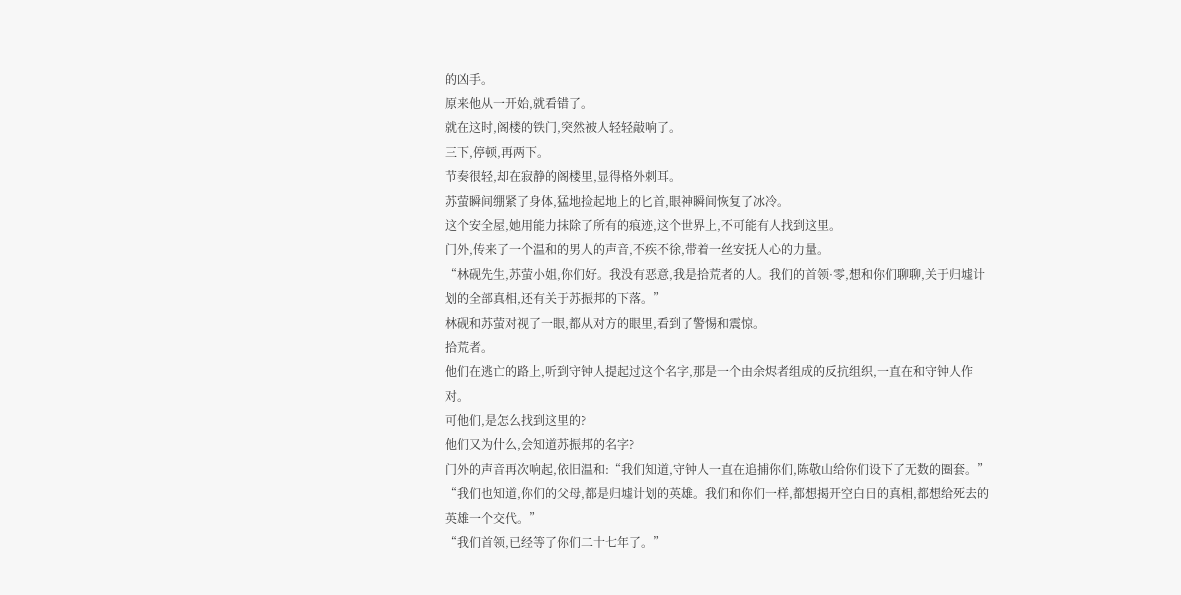的凶手。
原来他从一开始,就看错了。
就在这时,阁楼的铁门,突然被人轻轻敲响了。
三下,停顿,再两下。
节奏很轻,却在寂静的阁楼里,显得格外刺耳。
苏萤瞬间绷紧了身体,猛地捡起地上的匕首,眼神瞬间恢复了冰冷。
这个安全屋,她用能力抹除了所有的痕迹,这个世界上,不可能有人找到这里。
门外,传来了一个温和的男人的声音,不疾不徐,带着一丝安抚人心的力量。
“林砚先生,苏萤小姐,你们好。我没有恶意,我是拾荒者的人。我们的首领·零,想和你们聊聊,关于归墟计划的全部真相,还有关于苏振邦的下落。”
林砚和苏萤对视了一眼,都从对方的眼里,看到了警惕和震惊。
拾荒者。
他们在逃亡的路上,听到守钟人提起过这个名字,那是一个由余烬者组成的反抗组织,一直在和守钟人作对。
可他们,是怎么找到这里的?
他们又为什么,会知道苏振邦的名字?
门外的声音再次响起,依旧温和:“我们知道,守钟人一直在追捕你们,陈敬山给你们设下了无数的圈套。”
“我们也知道,你们的父母,都是归墟计划的英雄。我们和你们一样,都想揭开空白日的真相,都想给死去的英雄一个交代。”
“我们首领,已经等了你们二十七年了。”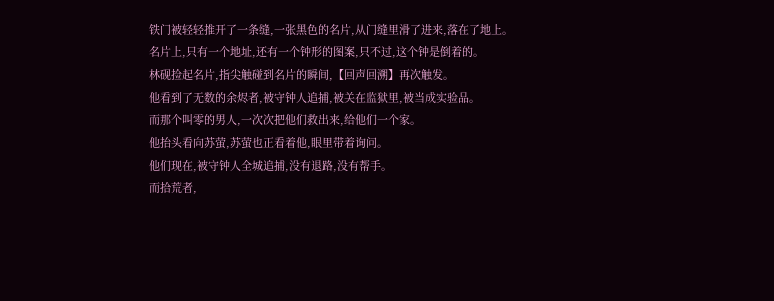铁门被轻轻推开了一条缝,一张黑色的名片,从门缝里滑了进来,落在了地上。
名片上,只有一个地址,还有一个钟形的图案,只不过,这个钟是倒着的。
林砚捡起名片,指尖触碰到名片的瞬间,【回声回溯】再次触发。
他看到了无数的余烬者,被守钟人追捕,被关在监狱里,被当成实验品。
而那个叫零的男人,一次次把他们救出来,给他们一个家。
他抬头看向苏萤,苏萤也正看着他,眼里带着询问。
他们现在,被守钟人全城追捕,没有退路,没有帮手。
而拾荒者,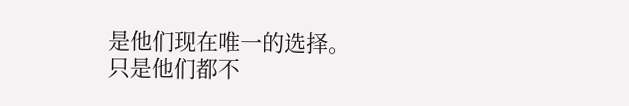是他们现在唯一的选择。
只是他们都不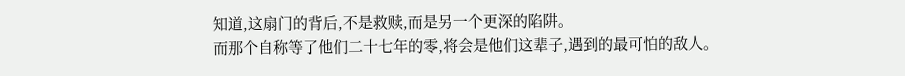知道,这扇门的背后,不是救赎,而是另一个更深的陷阱。
而那个自称等了他们二十七年的零,将会是他们这辈子,遇到的最可怕的敌人。